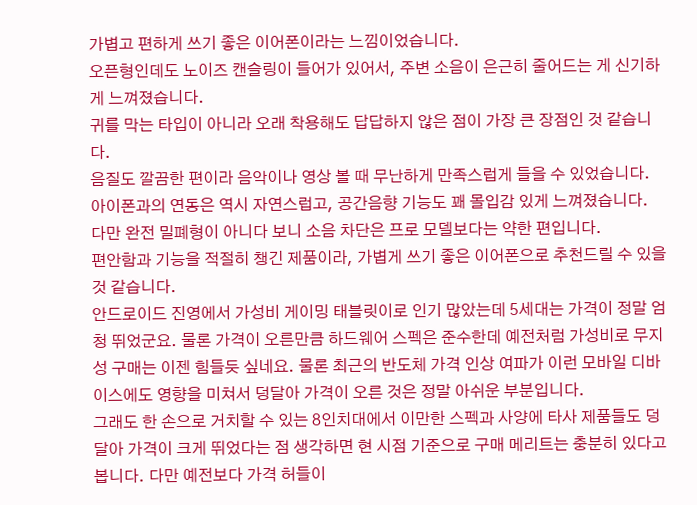가볍고 편하게 쓰기 좋은 이어폰이라는 느낌이었습니다.
오픈형인데도 노이즈 캔슬링이 들어가 있어서, 주변 소음이 은근히 줄어드는 게 신기하게 느껴졌습니다.
귀를 막는 타입이 아니라 오래 착용해도 답답하지 않은 점이 가장 큰 장점인 것 같습니다.
음질도 깔끔한 편이라 음악이나 영상 볼 때 무난하게 만족스럽게 들을 수 있었습니다.
아이폰과의 연동은 역시 자연스럽고, 공간음향 기능도 꽤 몰입감 있게 느껴졌습니다.
다만 완전 밀폐형이 아니다 보니 소음 차단은 프로 모델보다는 약한 편입니다.
편안함과 기능을 적절히 챙긴 제품이라, 가볍게 쓰기 좋은 이어폰으로 추천드릴 수 있을 것 같습니다.
안드로이드 진영에서 가성비 게이밍 태블릿이로 인기 많았는데 5세대는 가격이 정말 엄청 뛰었군요. 물론 가격이 오른만큼 하드웨어 스펙은 준수한데 예전처럼 가성비로 무지성 구매는 이젠 힘들듯 싶네요. 물론 최근의 반도체 가격 인상 여파가 이런 모바일 디바이스에도 영향을 미쳐서 덩달아 가격이 오른 것은 정말 아쉬운 부분입니다.
그래도 한 손으로 거치할 수 있는 8인치대에서 이만한 스펙과 사양에 타사 제품들도 덩달아 가격이 크게 뛰었다는 점 생각하면 현 시점 기준으로 구매 메리트는 충분히 있다고 봅니다. 다만 예전보다 가격 허들이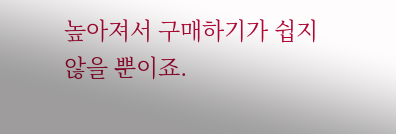높아져서 구매하기가 쉽지 않을 뿐이죠.